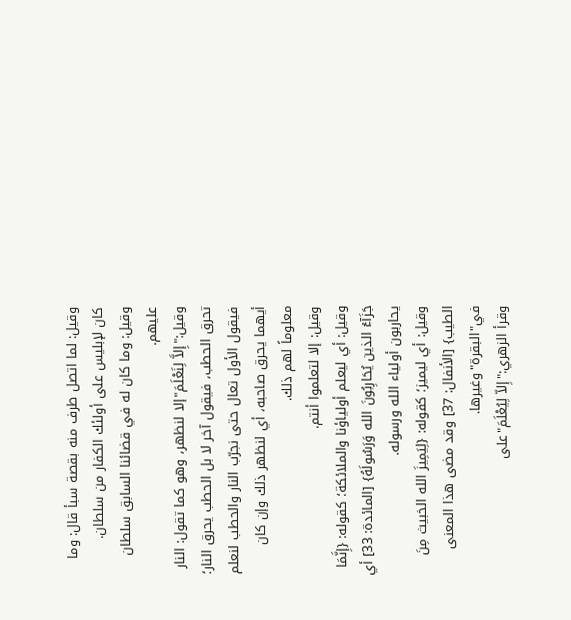وقيل: لما اتصل طرف منه بقصة سبأ قال: وما كان لإبليس على أولئك الكفار من سلطان.
وقيل: وما كان له في قضائنا السابق سلطان عليهم.
وقيل:"إِلاَّ لِنَعْلَمَ"إلا لنظهر، وهو كما تقول: النار تحرق الحطب، فيقول آخر لا بل الحطب يحرق النار؛ فيقول الأول تعال حتى نجرّب النار والحطب لنعلم أيهما يحرق صاحبه، أي لنظهر ذلك وإن كان معلوماً لهم ذلك.
وقيل: إلا لتعلموا أنتم.
وقيل: أي ليعلم أولياؤنا والملائكة؛ كقوله: {إِنَّمَا جَزَآءُ الذين يُحَارِبُونَ الله وَرَسُولَهُ} [المائدة: 33] أي يحاربون أولياء الله ورسوله.
وقيل: أي ليميز؛ كقوله: {لِيَمِيزَ الله الخبيث مِنَ الطيب} [الأنفال: 37] وقد مضى هذا المعنى في"البقرة"وغيرها.
وقرأ الزهري:"إِلاّ لِيُعْلَمَ"على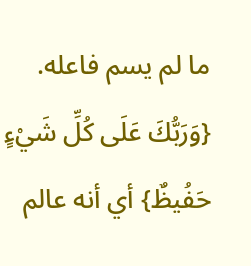ما لم يسم فاعله.
{وَرَبُّكَ عَلَى كُلِّ شَيْءٍ حَفُيظٌ} أي أنه عالم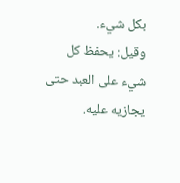بكل شيء.
وقيل: يحفظ كل شيء على العبد حتى يجازيه عليه.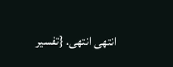انتهى انتهى. {تفسير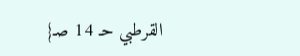القرطبي حـ 14 صـ}